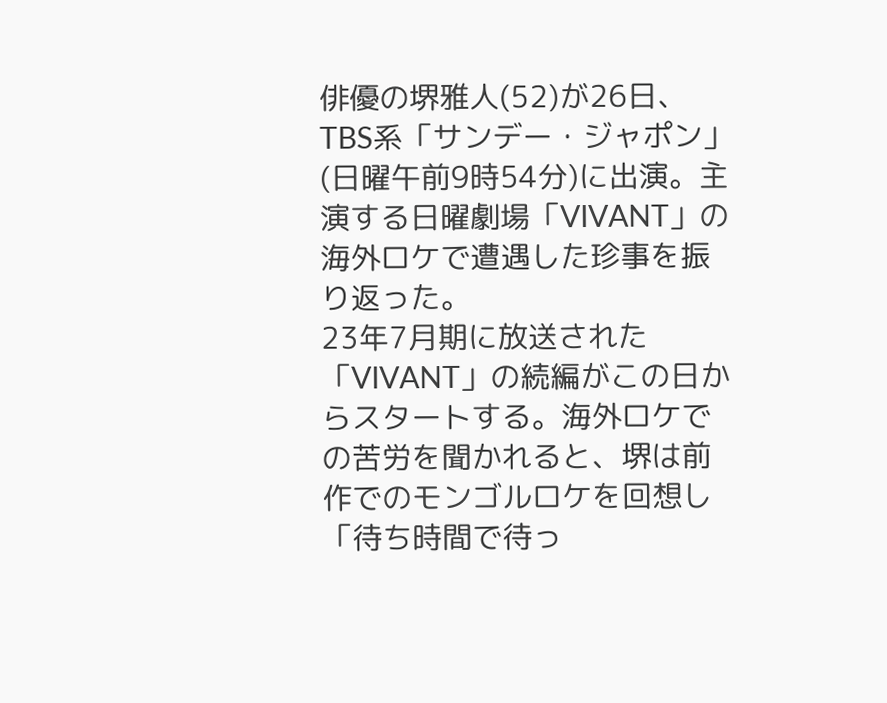俳優の堺雅人(52)が26日、TBS系「サンデー・ジャポン」(日曜午前9時54分)に出演。主演する日曜劇場「VIVANT」の海外ロケで遭遇した珍事を振り返った。
23年7月期に放送された「VIVANT」の続編がこの日からスタートする。海外ロケでの苦労を聞かれると、堺は前作でのモンゴルロケを回想し「待ち時間で待っ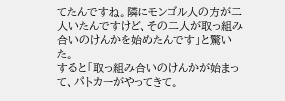てたんですね。隣にモンゴル人の方が二人いたんですけど、その二人が取っ組み合いのけんかを始めたんです」と驚いた。
すると「取っ組み合いのけんかが始まって、パトカーがやってきて。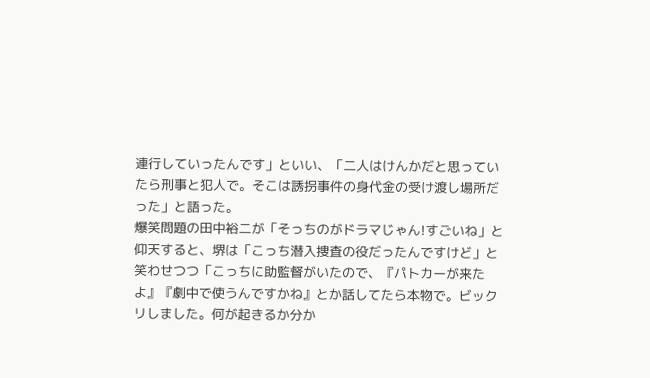連行していったんです」といい、「二人はけんかだと思っていたら刑事と犯人で。そこは誘拐事件の身代金の受け渡し場所だった」と語った。
爆笑問題の田中裕二が「そっちのがドラマじゃん!すごいね」と仰天すると、堺は「こっち潜入捜査の役だったんですけど」と笑わせつつ「こっちに助監督がいたので、『パトカーが来たよ』『劇中で使うんですかね』とか話してたら本物で。ビックリしました。何が起きるか分か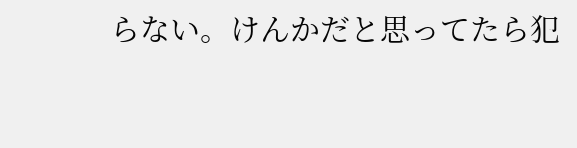らない。けんかだと思ってたら犯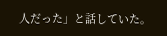人だった」と話していた。